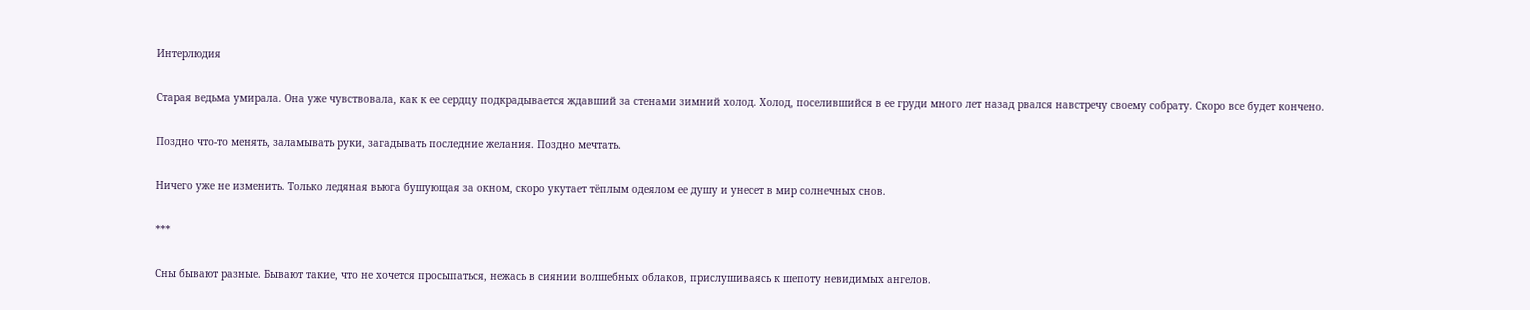Интерлюдия

Старая ведьма умирала. Она уже чувствовала, как к ее сердцу подкрадывается ждавший за стенами зимний холод. Холод, поселившийся в ее груди много лет назад рвался навстречу своему собрату. Скоро все будет кончено.

Поздно что-то менять, заламывать руки, загадывать последние желания. Поздно мечтать.

Ничего уже не изменить. Только ледяная вьюга бушующая за окном, скоро укутает тёплым одеялом ее душу и унесет в мир солнечных снов.

***

Сны бывают разные. Бывают такие, что не хочется просыпаться, нежась в сиянии волшебных облаков, прислушиваясь к шепоту невидимых ангелов.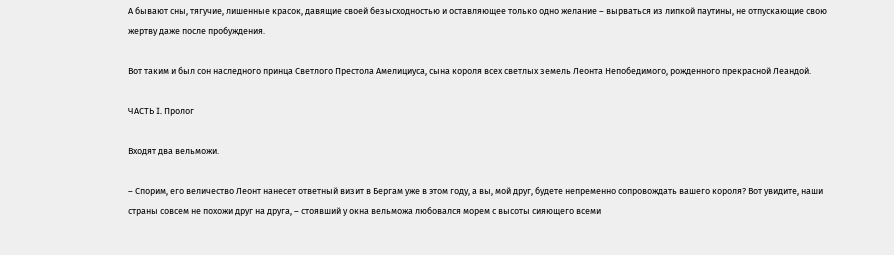А бывают сны, тягучие, лишенные красок, давящие своей безысходностью и оставляющее только одно желание – вырваться из липкой паутины, не отпускающие свою жертву даже после пробуждения.

Вот таким и был сон наследного принца Светлого Престола Амелициуса, сына короля всех светлых земель Леонта Непобедимого, рожденного прекрасной Леандой.

ЧАСТЬ I. Пролог

Входят два вельможи.

– Спорим, его величество Леонт нанесет ответный визит в Бергам уже в этом году, а вы, мой друг, будете непременно сопровождать вашего короля? Вот увидите, наши страны совсем не похожи друг на друга, – стоявший у окна вельможа любовался морем с высоты сияющего всеми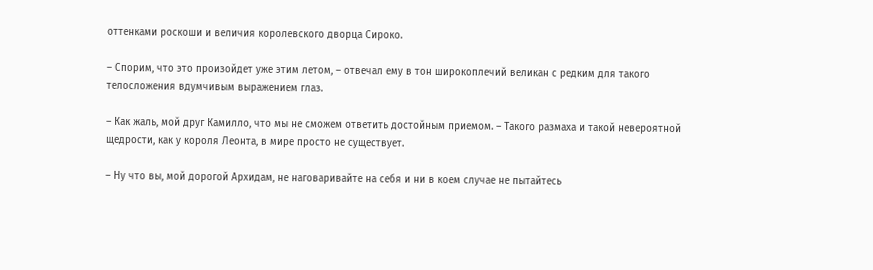оттенками роскоши и величия королевского дворца Сироко.

– Спорим, что это произойдет уже этим летом, – отвечал ему в тон широкоплечий великан с редким для такого телосложения вдумчивым выражением глаз.

– Как жаль, мой друг Камилло, что мы не сможем ответить достойным приемом. – Такого размаха и такой невероятной щедрости, как у короля Леонта, в мире просто не существует.

– Ну что вы, мой дорогой Архидам, не наговаривайте на себя и ни в коем случае не пытайтесь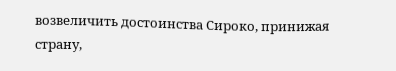возвеличить достоинства Сироко, принижая страну,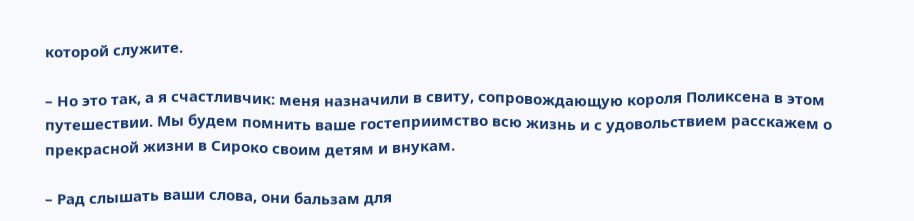которой служите.

– Но это так, а я счастливчик: меня назначили в свиту, сопровождающую короля Поликсена в этом путешествии. Мы будем помнить ваше гостеприимство всю жизнь и с удовольствием расскажем о прекрасной жизни в Сироко своим детям и внукам.

– Рад слышать ваши слова, они бальзам для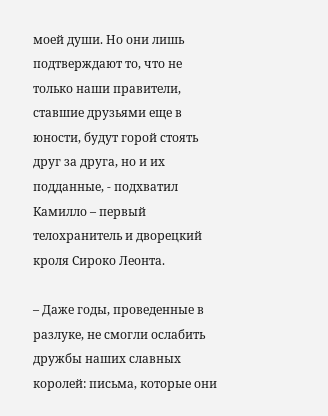моей души. Но они лишь подтверждают то, что не только наши правители, ставшие друзьями еще в юности, будут горой стоять друг за друга, но и их подданные, - подхватил Камилло – первый телохранитель и дворецкий кроля Сироко Леонта.

– Даже годы, проведенные в разлуке, не смогли ослабить дружбы наших славных королей: письма, которые они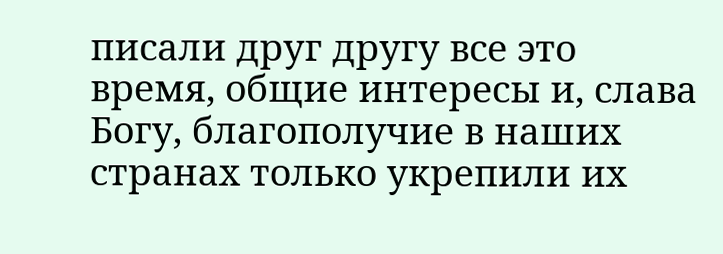писали друг другу все это время, общие интересы и, слава Богу, благополучие в наших странах только укрепили их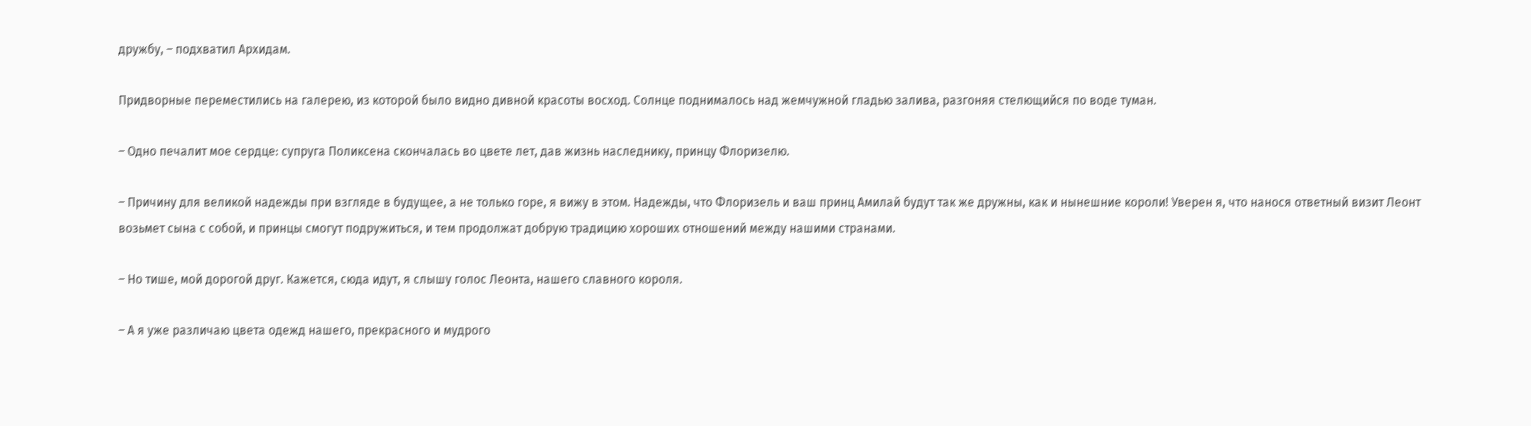дружбу, – подхватил Архидам.

Придворные переместились на галерею, из которой было видно дивной красоты восход. Солнце поднималось над жемчужной гладью залива, разгоняя стелющийся по воде туман.

– Одно печалит мое сердце: супруга Поликсена скончалась во цвете лет, дав жизнь наследнику, принцу Флоризелю.

– Причину для великой надежды при взгляде в будущее, а не только горе, я вижу в этом. Надежды, что Флоризель и ваш принц Амилай будут так же дружны, как и нынешние короли! Уверен я, что нанося ответный визит Леонт возьмет сына с собой, и принцы смогут подружиться, и тем продолжат добрую традицию хороших отношений между нашими странами.

– Но тише, мой дорогой друг. Кажется, сюда идут, я слышу голос Леонта, нашего славного короля.

– А я уже различаю цвета одежд нашего, прекрасного и мудрого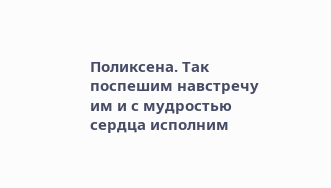Поликсена. Так поспешим навстречу им и с мудростью сердца исполним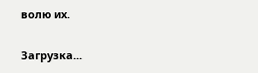волю их.

Загрузка...